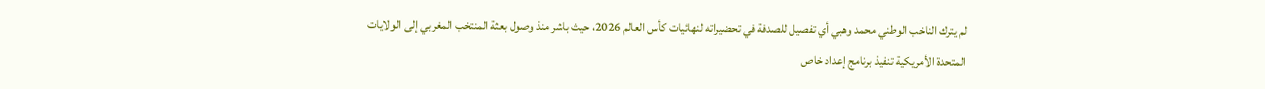لم يترك الناخب الوطني محمد وهبي أي تفصيل للصدفة في تحضيراته لنهائيات كأس العالم 2026، حيث باشر منذ وصول بعثة المنتخب المغربي إلى الولايات المتحدة الأمريكية تنفيذ برنامج إعداد خاص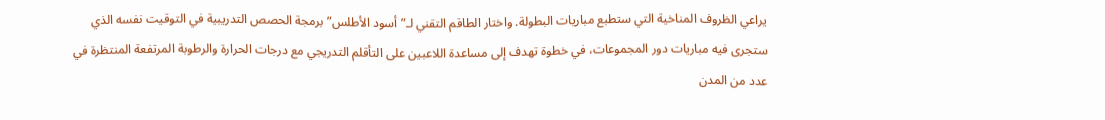يراعي الظروف المناخية التي ستطبع مباريات البطولة. واختار الطاقم التقني لـ”أسود الأطلس” برمجة الحصص التدريبية في التوقيت نفسه الذي ستجرى فيه مباريات دور المجموعات، في خطوة تهدف إلى مساعدة اللاعبين على التأقلم التدريجي مع درجات الحرارة والرطوبة المرتفعة المنتظرة في عدد من المدن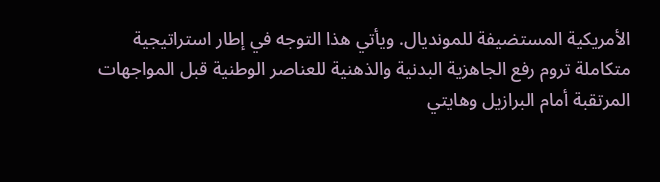الأمريكية المستضيفة للمونديال. ويأتي هذا التوجه في إطار استراتيجية متكاملة تروم رفع الجاهزية البدنية والذهنية للعناصر الوطنية قبل المواجهات المرتقبة أمام البرازيل وهايتي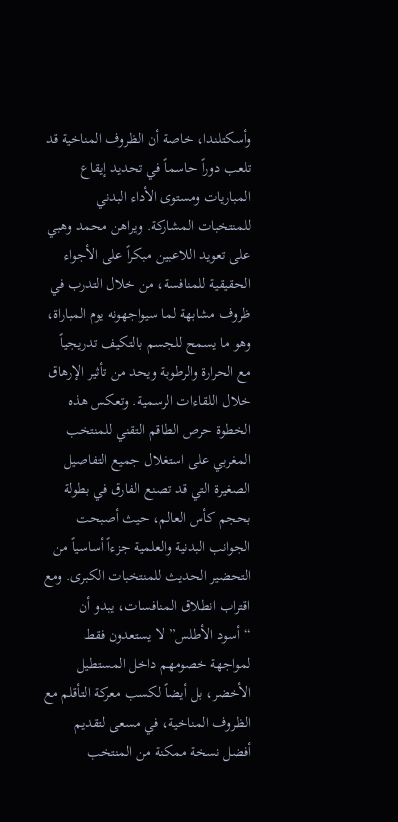وأسكتلندا، خاصة أن الظروف المناخية قد تلعب دوراً حاسماً في تحديد إيقاع المباريات ومستوى الأداء البدني للمنتخبات المشاركة. ويراهن محمد وهبي على تعويد اللاعبين مبكراً على الأجواء الحقيقية للمنافسة، من خلال التدرب في ظروف مشابهة لما سيواجهونه يوم المباراة، وهو ما يسمح للجسم بالتكيف تدريجياً مع الحرارة والرطوبة ويحد من تأثير الإرهاق خلال اللقاءات الرسمية. وتعكس هذه الخطوة حرص الطاقم التقني للمنتخب المغربي على استغلال جميع التفاصيل الصغيرة التي قد تصنع الفارق في بطولة بحجم كأس العالم، حيث أصبحت الجوانب البدنية والعلمية جزءاً أساسياً من التحضير الحديث للمنتخبات الكبرى. ومع اقتراب انطلاق المنافسات، يبدو أن “أسود الأطلس” لا يستعدون فقط لمواجهة خصومهم داخل المستطيل الأخضر، بل أيضاً لكسب معركة التأقلم مع الظروف المناخية، في مسعى لتقديم أفضل نسخة ممكنة من المنتخب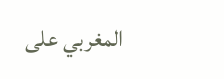المغربي على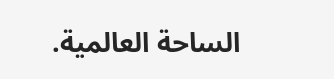الساحة العالمية.